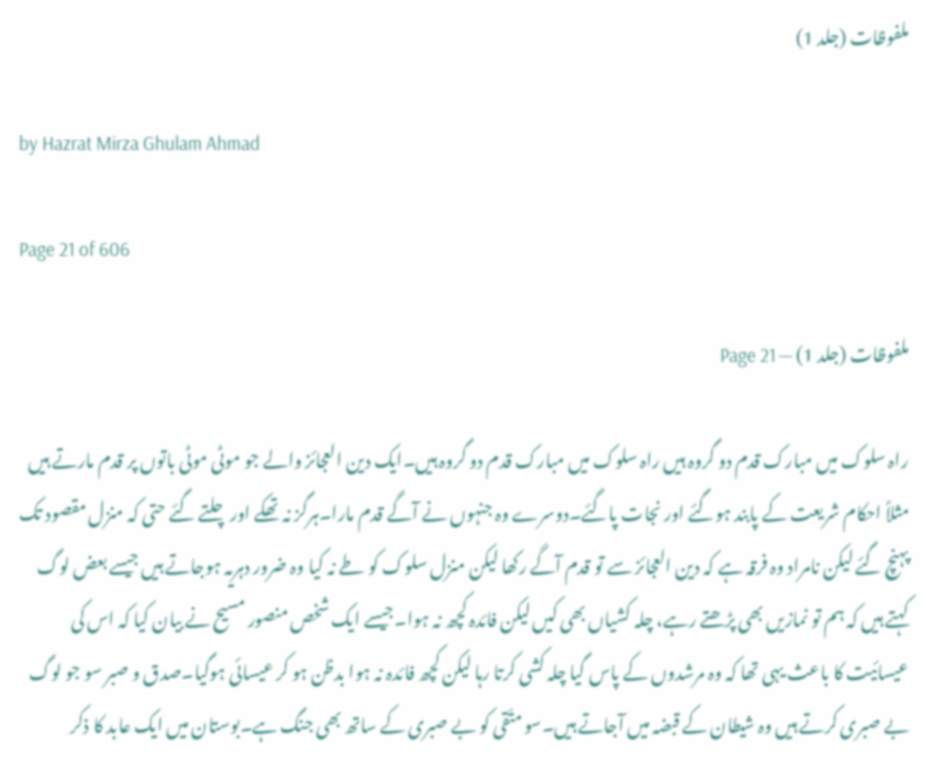ملفوظات (جلد 1)

by Hazrat Mirza Ghulam Ahmad

Page 21 of 606

ملفوظات (جلد 1) — Page 21

راہ سلوک میں مبارک قدم دو گروہ ہیں راہ سلوک میں مبارک قدم دو گروہ ہیں۔ایک دین العجائز والے جو موٹی موٹی باتوں پر قدم مارتے ہیں مثلاً احکام شریعت کے پابند ہوگئے اور نجات پاگئے۔دوسرے وہ جنہوں نے آگے قدم مارا۔ہرگز نہ تھکے اور چلتے گئے حتی کہ منزل مقصود تک پہنچ گئے لیکن نامراد وہ فرقہ ہے کہ دین العجائز سے تو قدم آگے رکھا لیکن منزل سلوک کو طے نہ کیا وہ ضرور دہریہ ہوجاتے ہیں جیسے بعض لوگ کہتے ہیں کہ ہم تو نمازیں بھی پڑھتے رہے، چلہ کشیاں بھی کیں لیکن فائدہ کچھ نہ ہوا۔جیسے ایک شخص منصور مسیح نے بیان کیا کہ اس کی عیسائیت کا باعث یہی تھا کہ وہ مرشدوں کے پاس گیا چلہ کشی کرتا رہا لیکن کچھ فائدہ نہ ہوا بدظن ہو کر عیسائی ہوگیا۔صدق و صبر سو جو لوگ بے صبری کرتے ہیں وہ شیطان کے قبضہ میں آجاتے ہیں۔سو متّقی کو بے صبری کے ساتھ بھی جنگ ہے۔بوستان میں ایک عابد کا ذکر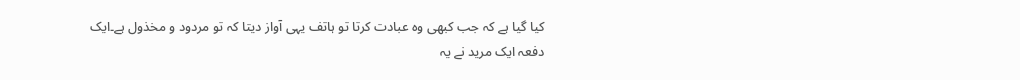کیا گیا ہے کہ جب کبھی وہ عبادت کرتا تو ہاتف یہی آواز دیتا کہ تو مردود و مخذول ہے۔ایک دفعہ ایک مرید نے یہ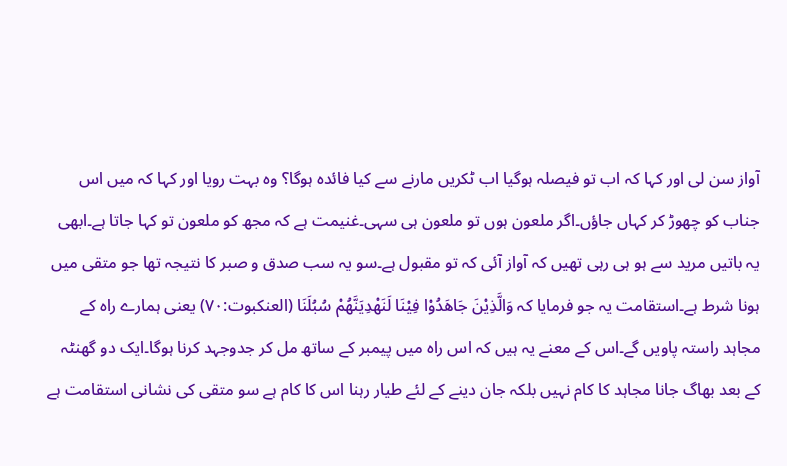آواز سن لی اور کہا کہ اب تو فیصلہ ہوگیا اب ٹکریں مارنے سے کیا فائدہ ہوگا؟ وہ بہت رویا اور کہا کہ میں اس جناب کو چھوڑ کر کہاں جاؤں۔اگر ملعون ہوں تو ملعون ہی سہی۔غنیمت ہے کہ مجھ کو ملعون تو کہا جاتا ہے۔ابھی یہ باتیں مرید سے ہو ہی رہی تھیں کہ آواز آئی کہ تو مقبول ہے۔سو یہ سب صدق و صبر کا نتیجہ تھا جو متقی میں ہونا شرط ہے۔استقامت یہ جو فرمایا کہ وَالَّذِيْنَ جَاهَدُوْا فِيْنَا لَنَهْدِيَنَّهُمْ سُبُلَنَا (العنکبوت:۷۰) یعنی ہمارے راہ کے مجاہد راستہ پاویں گے۔اس کے معنے یہ ہیں کہ اس راہ میں پیمبر کے ساتھ مل کر جدوجہد کرنا ہوگا۔ایک دو گھنٹہ کے بعد بھاگ جانا مجاہد کا کام نہیں بلکہ جان دینے کے لئے طیار رہنا اس کا کام ہے سو متقی کی نشانی استقامت ہے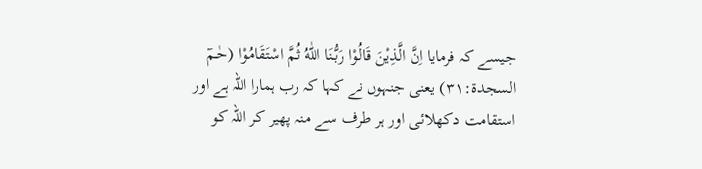جیسے کہ فرمایا اِنَّ الَّذِيْنَ قَالُوْا رَبُّنَا اللّٰهُ ثُمَّ اسْتَقَامُوْا (حٰـمٓ السجدۃ:۳۱) یعنی جنہوں نے کہا کہ رب ہمارا اللہ ہے اور استقامت دکھلائی اور ہر طرف سے منہ پھیر کر اللہ کو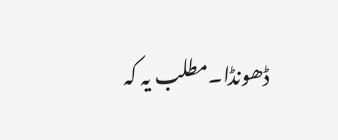ڈھونڈا۔مطلب یہ کہ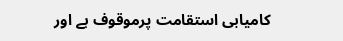کامیابی استقامت پرموقوف ہے اور